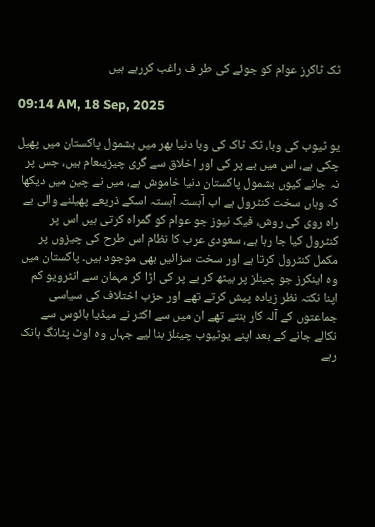ٹک ٹاکرز عوام کو جوئے کی طر ف راغب کررہے ہیں

09:14 AM, 18 Sep, 2025

یو ٹیوب کی وبا، ٹک ٹاک کی وبا دنیا بھر میں بشمول پاکستان میں پھیل چکی ہے، اس میں بے پر کی اور اخلاق سے گری چیزیںعام ہیں، جس پر نہ جانے کیوں بشمول پاکستان دنیا خاموش ہے، میں نے چین میں دیکھا کہ وہاں سخت کنٹرول ہے اب آہستہ آہستہ اسکے ذریعے پھیلنے والی بے راہ روی کی روش، فیک نیوز جو عوام کو گمراہ کرتی ہیں اس پر کنٹرول کیا جا رہا ہے، سعودی عرب کا نظام اس طرح کی چیزوں پر مکمل کنٹرول کرتا ہے اور سخت سزائیں بھی موجود ہیں۔ پاکستان میں وہ اینکرز جو چینلز پر بیٹھ کر بے پر کی اڑا کر مہمان سے انٹرویو کم اپنا نکتہ نظر زیادہ پیش کرتے تھے اور حزب اختلاف کی سیاسی جماعتوں کے آلہ کار بنتے تھے ان میں سے اکثر نے میڈیا ہائوس سے نکالے جانے کے بعد اپنے یوٹیوب چینلز بنا لیے جہاں وہ اوٹ پٹانگ ہانک رہے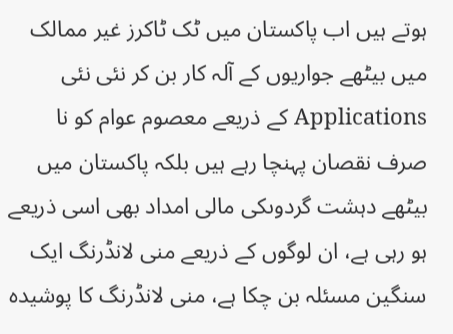ہوتے ہیں اب پاکستان میں ٹک ٹاکرز غیر ممالک میں بیٹھے جواریوں کے آلہ کار بن کر نئی نئی Applications کے ذریعے معصوم عوام کو نا صرف نقصان پہنچا رہے ہیں بلکہ پاکستان میں بیٹھے دہشت گردوںکی مالی امداد بھی اسی ذریعے ہو رہی ہے، ان لوگوں کے ذریعے منی لانڈرنگ ایک سنگین مسئلہ بن چکا ہے، منی لانڈرنگ کا پوشیدہ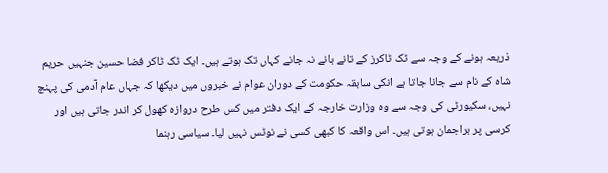ذریعہ ہونے کے وجہ سے ٹک ٹاکرز کے تانے بانے نہ جانے کہاں تک ہوتے ہیں۔ ایک ٹک ٹاکر فضا حسین جنہیں حریم شاہ کے نام سے جانا جاتا ہے انکی سابقہ حکومت کے دوران عوام نے خبروں میں دیکھا کہ جہاں عام آدمی کی پہنچ نہیں، سکیورٹی کی وجہ سے وہ وزارت خارجہ کے ایک دفتر میں کس طرح دروازہ کھول کر اندر جاتی ہیں اور کرسی پر براجمان ہوتی ہیں۔ اس واقعہ کا کبھی کسی نے نوٹس نہیں لیا۔ سیاسی رہنما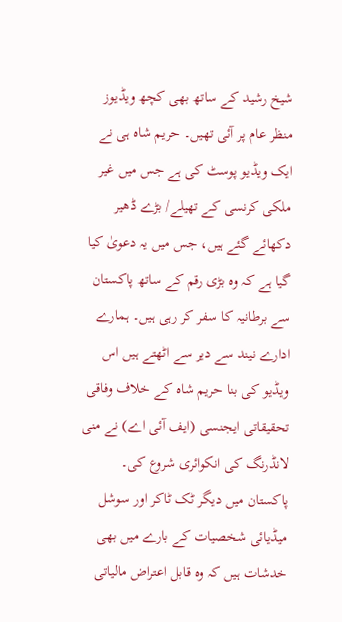شیخ رشید کے ساتھ بھی کچھ ویڈیوز منظر عام پر آئی تھیں۔ حریم شاہ ہی نے ایک ویڈیو پوسٹ کی ہے جس میں غیر ملکی کرنسی کے تھیلے/ بڑے ڈھیر دکھائے گئے ہیں، جس میں یہ دعویٰ کیا گیا ہے کہ وہ بڑی رقم کے ساتھ پاکستان سے برطانیہ کا سفر کر رہی ہیں۔ ہمارے ادارے نیند سے دیر سے اٹھتے ہیں اس ویڈیو کی بنا حریم شاہ کے خلاف وفاقی تحقیقاتی ایجنسی (ایف آئی اے) نے منی لانڈرنگ کی انکوائری شروع کی۔ پاکستان میں دیگر ٹک ٹاکر اور سوشل میڈیائی شخصیات کے بارے میں بھی خدشات ہیں کہ وہ قابل اعتراض مالیاتی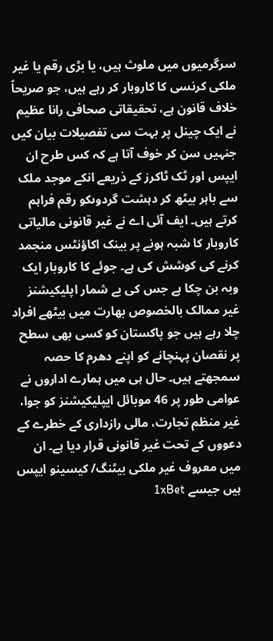سرگرمیوں میں ملوث ہیں، یا بڑی رقم یا غیر ملکی کرنسی کا کاروبار کر رہے ہیں، جو صریحاً خلاف قانون ہے، تحقیقاتی صحافی رانا عظیم نے ایک چینل پر بہت سی تفصیلات بیان کیں جنہیں سن کر خوف آتا ہے کہ کس طرح ان ایپس اور ٹک ٹاکرز کے ذریعے انکے موجد ملک سے باہر بیٹھ کر دہشت گردوںکو رقم فراہم کرتے ہیں۔ ایف آئی اے نے غیر قانونی مالیاتی کاروبار کا شبہ ہونے پر بینک اکاؤنٹس منجمد کرنے کی کوشش کی ہے۔ جوئے کا کاروبار ایک وبہ بن چکا ہے جس کی بے شمار اپلیکیشنز غیر ممالک بالخصوص بھارت میں بیٹھے افراد چلا رہے ہیں جو پاکستان کو کسی بھی سطح پر نقصان پہنچانے کو اپنے دھرم کا حصہ سمجھتے ہیں۔ حال ہی میں ہمارے اداروں نے عوامی طور پر 46 موبائل ایپلیکیشنز کو جوا، غیر منظم تجارت، مالی رازداری کے خطرے کے دعووں کے تحت غیر قانونی قرار دیا ہے۔ ان میں معروف غیر ملکی بیٹنگ/ کیسینو ایپس ہیں جیسے 1xBet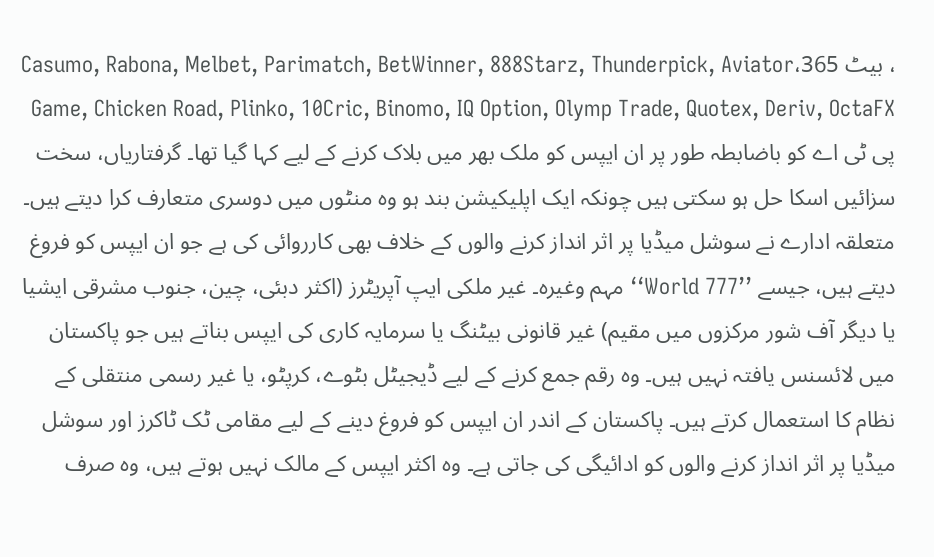، بیٹ 365،Casumo, Rabona, Melbet, Parimatch, BetWinner, 888Starz, Thunderpick, Aviator Game, Chicken Road, Plinko, 10Cric, Binomo, IQ Option, Olymp Trade, Quotex, Deriv, OctaFX پی ٹی اے کو باضابطہ طور پر ان ایپس کو ملک بھر میں بلاک کرنے کے لیے کہا گیا تھا۔ گرفتاریاں، سخت سزائیں اسکا حل ہو سکتی ہیں چونکہ ایک اپلیکیشن بند ہو وہ منٹوں میں دوسری متعارف کرا دیتے ہیں۔ متعلقہ ادارے نے سوشل میڈیا پر اثر انداز کرنے والوں کے خلاف بھی کارروائی کی ہے جو ان ایپس کو فروغ دیتے ہیں، جیسے ’’World 777‘‘ مہم وغیرہ۔ غیر ملکی ایپ آپریٹرز (اکثر دبئی، چین، جنوب مشرقی ایشیا یا دیگر آف شور مرکزوں میں مقیم) غیر قانونی بیٹنگ یا سرمایہ کاری کی ایپس بناتے ہیں جو پاکستان میں لائسنس یافتہ نہیں ہیں۔ وہ رقم جمع کرنے کے لیے ڈیجیٹل بٹوے، کرپٹو، یا غیر رسمی منتقلی کے نظام کا استعمال کرتے ہیں۔ پاکستان کے اندر ان ایپس کو فروغ دینے کے لیے مقامی ٹک ٹاکرز اور سوشل میڈیا پر اثر انداز کرنے والوں کو ادائیگی کی جاتی ہے۔ وہ اکثر ایپس کے مالک نہیں ہوتے ہیں، وہ صرف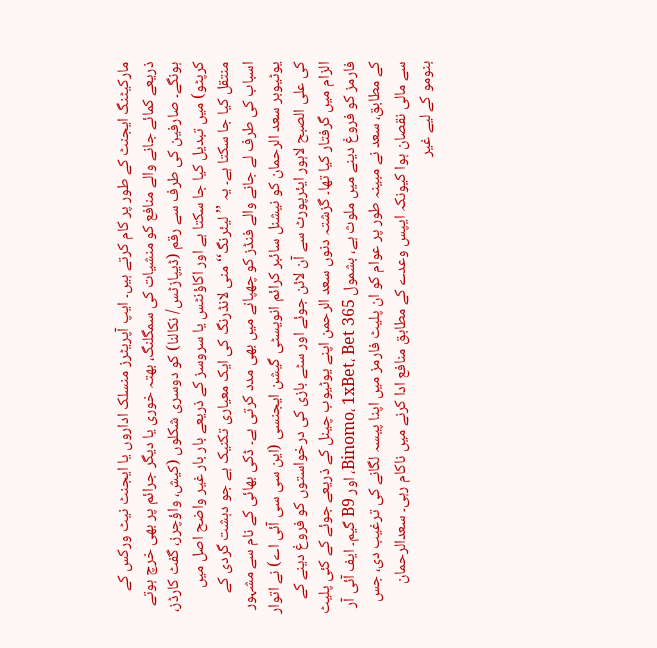مارکیٹنگ ایجنٹ کے طور پر کام کرتے ہیں۔ ایپ آپریٹرز منسلک اداروں یا ایجنٹ نیٹ ورکس کے ذریعے کمائے جانے والے منافع کو منشیات کی سمگلنگ، بھتہ خوری یا دیگر جرائم پر بھی خرچ ہوتے ہونگے۔ صارفین کی طرف سے رقم (ڈیپازٹس/ نکالنا) کو دوسری شکلوں (کیش، واؤچرز، گفٹ کارڈز، کرپٹو) میں تبدیل کیا جا سکتا ہے اور اکاؤنٹس یا سروسز کے ذریعے بار بار غیر واضح اصل میں منتقل کیا جا سکتا ہے۔ یہ ’’لیئرنگ‘‘ منی لانڈرنگ کی ایک معیاری تکنیک ہے جو دہشت گردی کے اسباب کی طرف لے جانے والے فنڈز کو چھپانے میں بھی مدد کرتی ہے۔ ڈکی بھائی کے نام سے مشہور یوٹیوبر سعد الرحمان کو نیشنل سائبر کرائم انویسٹی گیشن ایجنسی (این سی سی آئی اے) نے اتوار کی علی الصبح لاہور ایئرپورٹ سے آن لائن جوئے اور سٹے بازی کی درخواستوں کو فروغ دینے کے الزام میں گرفتار کیا تھا۔ گزشتہ دنوں سعد الرحمن اپنے یوٹیوب چینل کے ذریعے جوئے کے کئی پلیٹ فارمز کو فروغ دینے میں ملوث ہے، بشمول Binomo، 1xBet، Bet 365، اور B9 گیم۔ ایف آئی آر
کے مطابق، سعد نے مبینہ طور پر عوام کو ان پلیٹ فارمز میں اپنا پیسہ لگانے کی ترغیب دی، جس سے مالی نقصان ہوا کیونکہ ایپس وعدے کے مطابق منافع ادا کرنے میں ناکام رہی۔ سعدالرحمان بنومو کے لیے غیر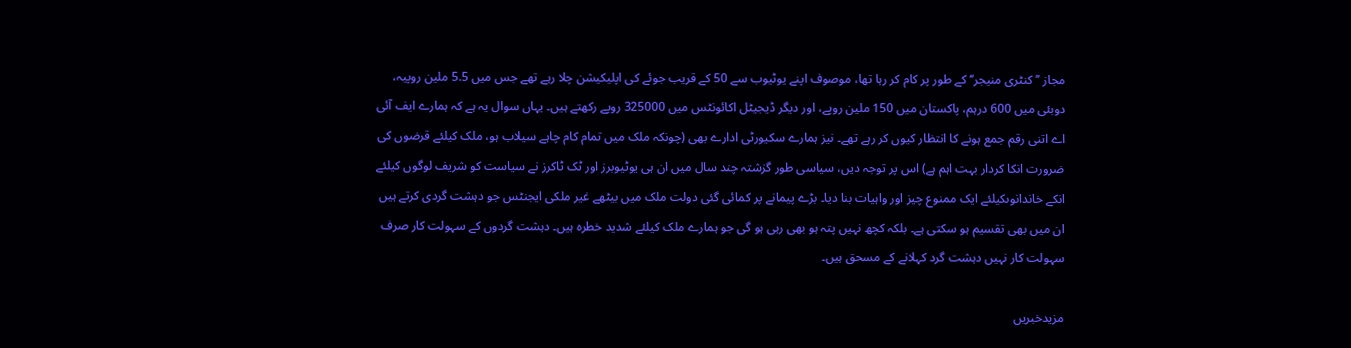مجاز ’’کنٹری منیجر‘‘ کے طور پر کام کر رہا تھا، موصوف اپنے یوٹیوب سے 50 کے قریب جوئے کی اپلیکیشن چلا رہے تھے جس میں 5.5 ملین روپیہ، دوبئی میں 600 درہم، پاکستان میں 150 ملین روپے، اور دیگر ڈیجیٹل اکائونٹس میں 325000 روپے رکھتے ہیں۔ یہاں سوال یہ ہے کہ ہمارے ایف آئی اے اتنی رقم جمع ہونے کا انتظار کیوں کر رہے تھے۔ نیز ہمارے سکیورٹی ادارے بھی (چونکہ ملک میں تمام کام چاہے سیلاب ہو، ملک کیلئے قرضوں کی ضرورت انکا کردار بہت اہم ہے) اس پر توجہ دیں، سیاسی طور گزشتہ چند سال میں ان ہی یوٹیوبرز اور ٹک ٹاکرز نے سیاست کو شریف لوگوں کیلئے انکے خاندانوںکیلئے ایک ممنوع چیز اور واہیات بنا دیا۔ بڑے پیمانے پر کمائی گئی دولت ملک میں بیٹھے غیر ملکی ایجنٹس جو دہشت گردی کرتے ہیں ان میں بھی تقسیم ہو سکتی ہے۔ بلکہ کچھ نہیں پتہ ہو بھی رہی ہو گی جو ہمارے ملک کیلئے شدید خطرہ ہیں۔ دہشت گردوں کے سہولت کار صرف سہولت کار نہیں دہشت گرد کہلانے کے مسحق ہیں۔

مزیدخبریں